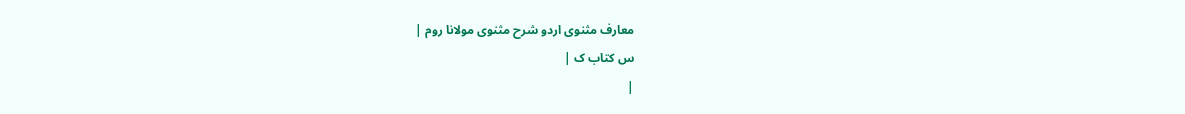معارف مثنوی اردو شرح مثنوی مولانا روم |
س کتاب ک |
|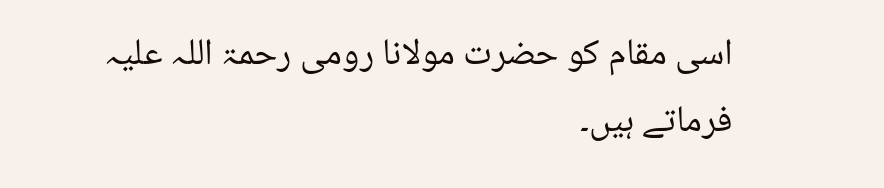اسی مقام کو حضرت مولانا رومی رحمۃ اللہ علیہ فرماتے ہیں۔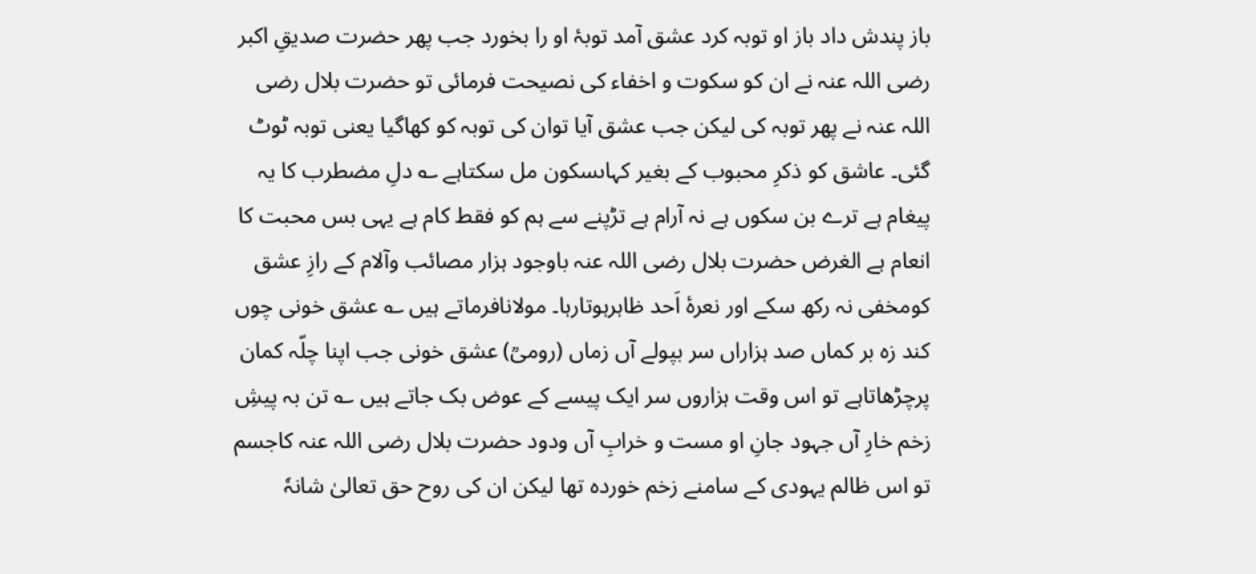باز پندش داد باز او توبہ کرد عشق آمد توبۂ او را بخورد جب پھر حضرت صدیقِ اکبر رضی اللہ عنہ نے ان کو سکوت و اخفاء کی نصیحت فرمائی تو حضرت بلال رضی اللہ عنہ نے پھر توبہ کی لیکن جب عشق آیا توان کی توبہ کو کھاگیا یعنی توبہ ٹوٹ گئی۔ عاشق کو ذکرِ محبوب کے بغیر کہاںسکون مل سکتاہے ؎ دلِ مضطرب کا یہ پیغام ہے ترے بن سکوں ہے نہ آرام ہے تڑپنے سے ہم کو فقط کام ہے یہی بس محبت کا انعام ہے الغرض حضرت بلال رضی اللہ عنہ باوجود ہزار مصائب وآلام کے رازِ عشق کومخفی نہ رکھ سکے اور نعرۂ اَحد ظاہرہوتارہا۔ مولانافرماتے ہیں ؎ عشق خونی چوں کند زہ بر کماں صد ہزاراں سر بپولے آں زماں (رومیؒ) عشق خونی جب اپنا چلّہ کمان پرچڑھاتاہے تو اس وقت ہزاروں سر ایک پیسے کے عوض بک جاتے ہیں ؎ تن بہ پیشِ زخم خارِ آں جہود جانِ او مست و خرابِ آں ودود حضرت بلال رضی اللہ عنہ کاجسم تو اس ظالم یہودی کے سامنے زخم خوردہ تھا لیکن ان کی روح حق تعالیٰ شانہٗ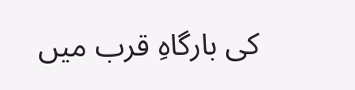کی بارگاہِ قرب میں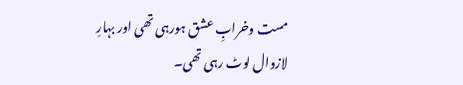مست وخرابِ عشق ہورہی تھی اور بہارِ لازوال لوٹ رہی تھی۔